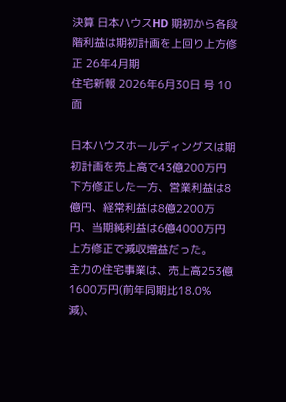決算 日本ハウスHD 期初から各段階利益は期初計画を上回り上方修正 26年4月期
住宅新報 2026年6月30日 号 10面

日本ハウスホールディングスは期初計画を売上高で43億200万円下方修正した一方、営業利益は8億円、経常利益は8億2200万円、当期純利益は6億4000万円上方修正で減収増益だった。
主力の住宅事業は、売上高253億1600万円(前年同期比18.0%減)、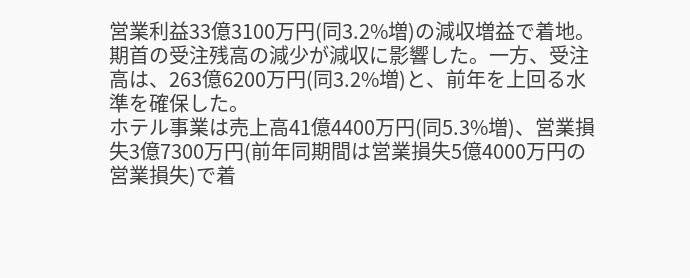営業利益33億3100万円(同3.2%増)の減収増益で着地。期首の受注残高の減少が減収に影響した。一方、受注高は、263億6200万円(同3.2%増)と、前年を上回る水準を確保した。
ホテル事業は売上高41億4400万円(同5.3%増)、営業損失3億7300万円(前年同期間は営業損失5億4000万円の営業損失)で着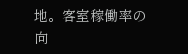地。客室稼働率の向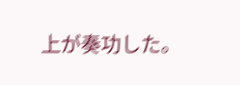上が奏功した。